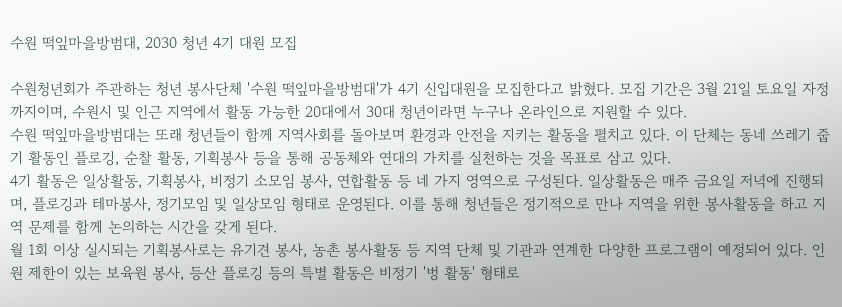수원 떡잎마을방범대, 2030 청년 4기 대원 모집

수원청년회가 주관하는 청년 봉사단체 '수원 떡잎마을방범대'가 4기 신입대원을 모집한다고 밝혔다. 모집 기간은 3월 21일 토요일 자정까지이며, 수원시 및 인근 지역에서 활동 가능한 20대에서 30대 청년이라면 누구나 온라인으로 지원할 수 있다.
수원 떡잎마을방범대는 또래 청년들이 함께 지역사회를 돌아보며 환경과 안전을 지키는 활동을 펼치고 있다. 이 단체는 동네 쓰레기 줍기 활동인 플로깅, 순찰 활동, 기획봉사 등을 통해 공동체와 연대의 가치를 실천하는 것을 목표로 삼고 있다.
4기 활동은 일상활동, 기획봉사, 비정기 소모임 봉사, 연합활동 등 네 가지 영역으로 구성된다. 일상활동은 매주 금요일 저녁에 진행되며, 플로깅과 테마봉사, 정기모임 및 일상모임 형태로 운영된다. 이를 통해 청년들은 정기적으로 만나 지역을 위한 봉사활동을 하고 지역 문제를 함께 논의하는 시간을 갖게 된다.
월 1회 이상 실시되는 기획봉사로는 유기견 봉사, 농촌 봉사활동 등 지역 단체 및 기관과 연계한 다양한 프로그램이 예정되어 있다. 인원 제한이 있는 보육원 봉사, 등산 플로깅 등의 특별 활동은 비정기 '벙 활동' 형태로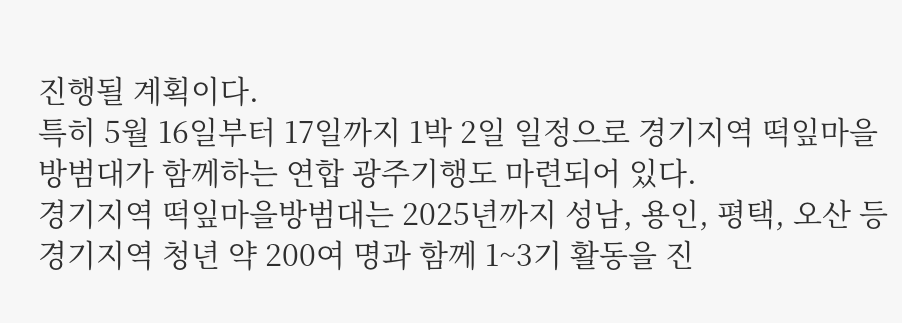진행될 계획이다.
특히 5월 16일부터 17일까지 1박 2일 일정으로 경기지역 떡잎마을방범대가 함께하는 연합 광주기행도 마련되어 있다.
경기지역 떡잎마을방범대는 2025년까지 성남, 용인, 평택, 오산 등 경기지역 청년 약 200여 명과 함께 1~3기 활동을 진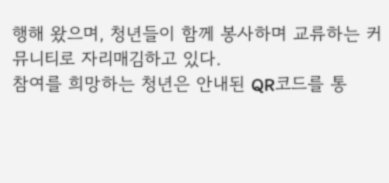행해 왔으며, 청년들이 함께 봉사하며 교류하는 커뮤니티로 자리매김하고 있다.
참여를 희망하는 청년은 안내된 QR코드를 통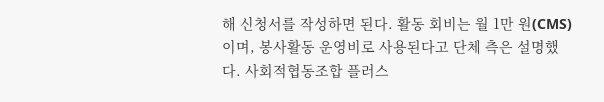해 신청서를 작성하면 된다. 활동 회비는 월 1만 원(CMS)이며, 봉사활동 운영비로 사용된다고 단체 측은 설명했다. 사회적협동조합 플러스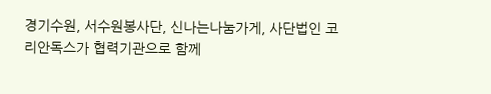경기수원, 서수원봉사단, 신나는나눔가게, 사단법인 코리안독스가 협력기관으로 함께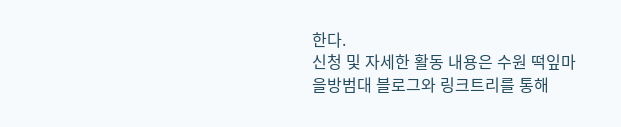한다.
신청 및 자세한 활동 내용은 수원 떡잎마을방범대 블로그와 링크트리를 통해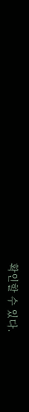확인할 수 있다.